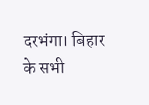दरभंगा। बिहार के सभी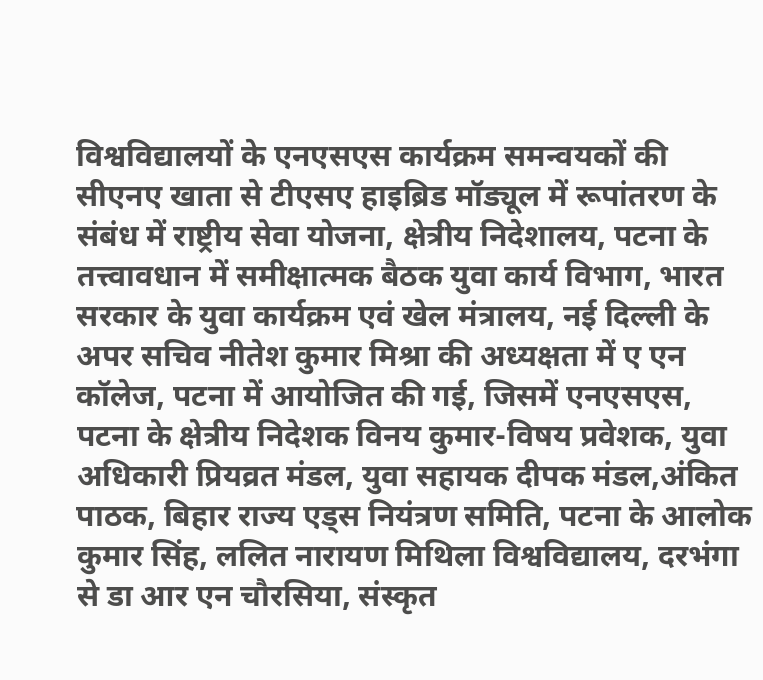विश्वविद्यालयों के एनएसएस कार्यक्रम समन्वयकों की सीएनए खाता से टीएसए हाइब्रिड मॉड्यूल में रूपांतरण के संबंध में राष्ट्रीय सेवा योजना, क्षेत्रीय निदेशालय, पटना के तत्त्वावधान में समीक्षात्मक बैठक युवा कार्य विभाग, भारत सरकार के युवा कार्यक्रम एवं खेल मंत्रालय, नई दिल्ली के अपर सचिव नीतेश कुमार मिश्रा की अध्यक्षता में ए एन कॉलेज, पटना में आयोजित की गई, जिसमें एनएसएस, पटना के क्षेत्रीय निदेशक विनय कुमार-विषय प्रवेशक, युवा अधिकारी प्रियव्रत मंडल, युवा सहायक दीपक मंडल,अंकित पाठक, बिहार राज्य एड्स नियंत्रण समिति, पटना के आलोक कुमार सिंह, ललित नारायण मिथिला विश्वविद्यालय, दरभंगा से डा आर एन चौरसिया, संस्कृत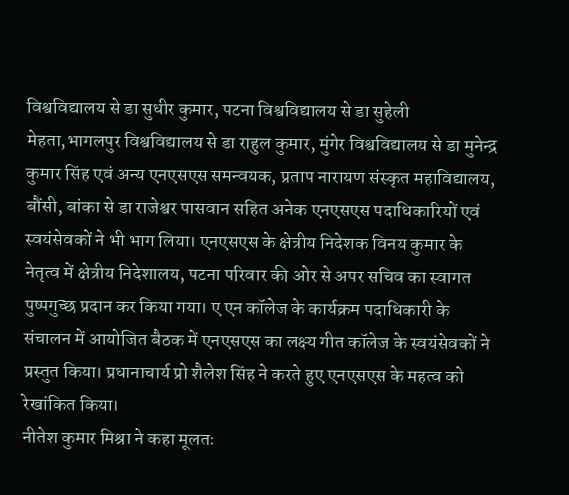विश्वविद्यालय से डा सुधीर कुमार, पटना विश्वविद्यालय से डा सुहेली मेहता,भागलपुर विश्वविद्यालय से डा राहुल कुमार, मुंगेर विश्वविद्यालय से डा मुनेन्द्र कुमार सिंह एवं अन्य एनएसएस समन्वयक, प्रताप नारायण संस्कृत महाविद्यालय, बौंसी, बांका से डा राजेश्वर पासवान सहित अनेक एनएसएस पदाधिकारियों एवं स्वयंसेवकों ने भी भाग लिया। एनएसएस के क्षेत्रीय निदेशक विनय कुमार के नेतृत्व में क्षेत्रीय निदेशालय, पटना परिवार की ओर से अपर सचिव का स्वागत पुष्पगुच्छ प्रदान कर किया गया। ए एन कॉलेज के कार्यक्रम पदाधिकारी के संचालन में आयोजित बैठक में एनएसएस का लक्ष्य गीत कॉलेज के स्वयंसेवकों ने प्रस्तुत किया। प्रधानाचार्य प्रो शैलेश सिंह ने करते हुए एनएसएस के महत्व को रेखांकित किया।
नीतेश कुमार मिश्रा ने कहा मूलतः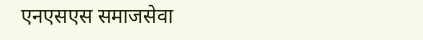एनएसएस समाजसेवा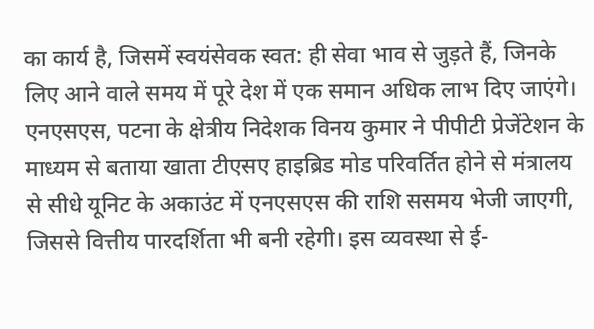का कार्य है, जिसमें स्वयंसेवक स्वत: ही सेवा भाव से जुड़ते हैं, जिनके लिए आने वाले समय में पूरे देश में एक समान अधिक लाभ दिए जाएंगे। एनएसएस, पटना के क्षेत्रीय निदेशक विनय कुमार ने पीपीटी प्रेजेंटेशन के माध्यम से बताया खाता टीएसए हाइब्रिड मोड परिवर्तित होने से मंत्रालय से सीधे यूनिट के अकाउंट में एनएसएस की राशि ससमय भेजी जाएगी, जिससे वित्तीय पारदर्शिता भी बनी रहेगी। इस व्यवस्था से ई-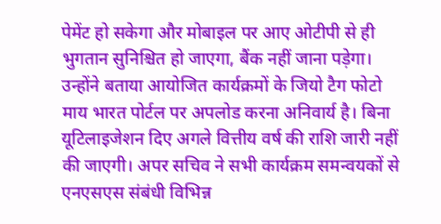पेमेंट हो सकेगा और मोबाइल पर आए ओटीपी से ही भुगतान सुनिश्चित हो जाएगा, बैंक नहीं जाना पड़ेगा। उन्होंने बताया आयोजित कार्यक्रमों के जियो टैग फोटो माय भारत पोर्टल पर अपलोड करना अनिवार्य है। बिना यूटिलाइजेशन दिए अगले वित्तीय वर्ष की राशि जारी नहीं की जाएगी। अपर सचिव ने सभी कार्यक्रम समन्वयकों से एनएसएस संबंधी विभिन्न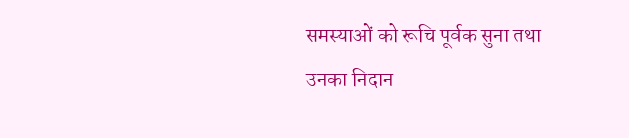समस्याओं को रूचि पूर्वक सुना तथा उनका निदान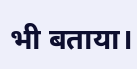भी बताया।